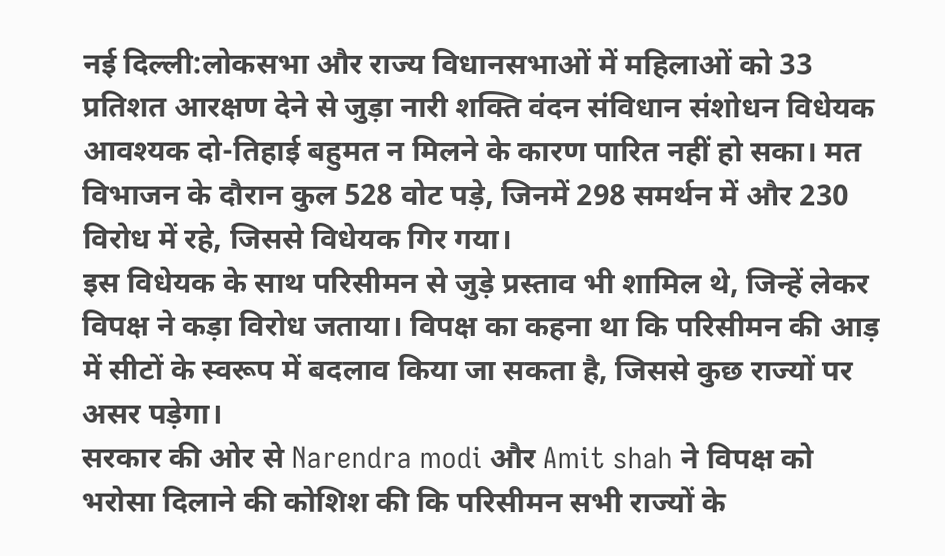नई दिल्ली:लोकसभा और राज्य विधानसभाओं में महिलाओं को 33 प्रतिशत आरक्षण देने से जुड़ा नारी शक्ति वंदन संविधान संशोधन विधेयक आवश्यक दो-तिहाई बहुमत न मिलने के कारण पारित नहीं हो सका। मत विभाजन के दौरान कुल 528 वोट पड़े, जिनमें 298 समर्थन में और 230 विरोध में रहे, जिससे विधेयक गिर गया।
इस विधेयक के साथ परिसीमन से जुड़े प्रस्ताव भी शामिल थे, जिन्हें लेकर विपक्ष ने कड़ा विरोध जताया। विपक्ष का कहना था कि परिसीमन की आड़ में सीटों के स्वरूप में बदलाव किया जा सकता है, जिससे कुछ राज्यों पर असर पड़ेगा।
सरकार की ओर से Narendra modi और Amit shah ने विपक्ष को भरोसा दिलाने की कोशिश की कि परिसीमन सभी राज्यों के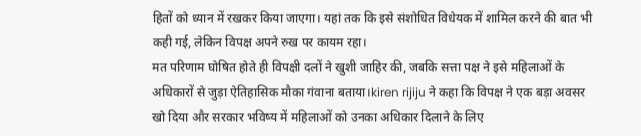हितों को ध्यान में रखकर किया जाएगा। यहां तक कि इसे संशोधित विधेयक में शामिल करने की बात भी कही गई, लेकिन विपक्ष अपने रुख पर कायम रहा।
मत परिणाम घोषित होते ही विपक्षी दलों ने खुशी जाहिर की, जबकि सत्ता पक्ष ने इसे महिलाओं के अधिकारों से जुड़ा ऐतिहासिक मौका गंवाना बताया।kiren rijiju ने कहा कि विपक्ष ने एक बड़ा अवसर खो दिया और सरकार भविष्य में महिलाओं को उनका अधिकार दिलाने के लिए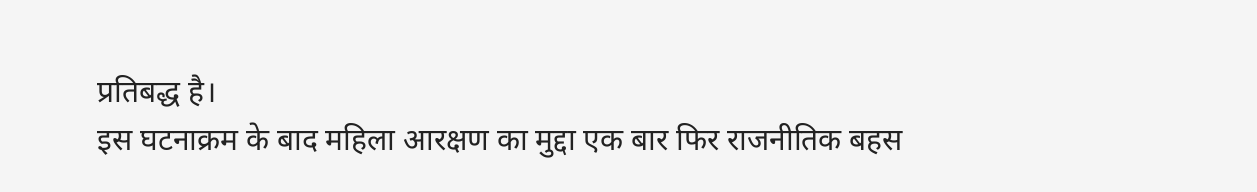प्रतिबद्ध है।
इस घटनाक्रम के बाद महिला आरक्षण का मुद्दा एक बार फिर राजनीतिक बहस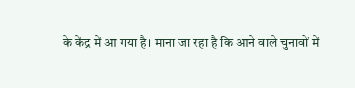के केंद्र में आ गया है। माना जा रहा है कि आने वाले चुनावों में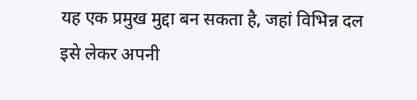यह एक प्रमुख मुद्दा बन सकता है, जहां विभिन्न दल इसे लेकर अपनी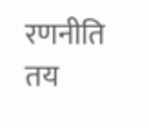रणनीति तय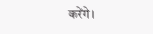करेंगे।